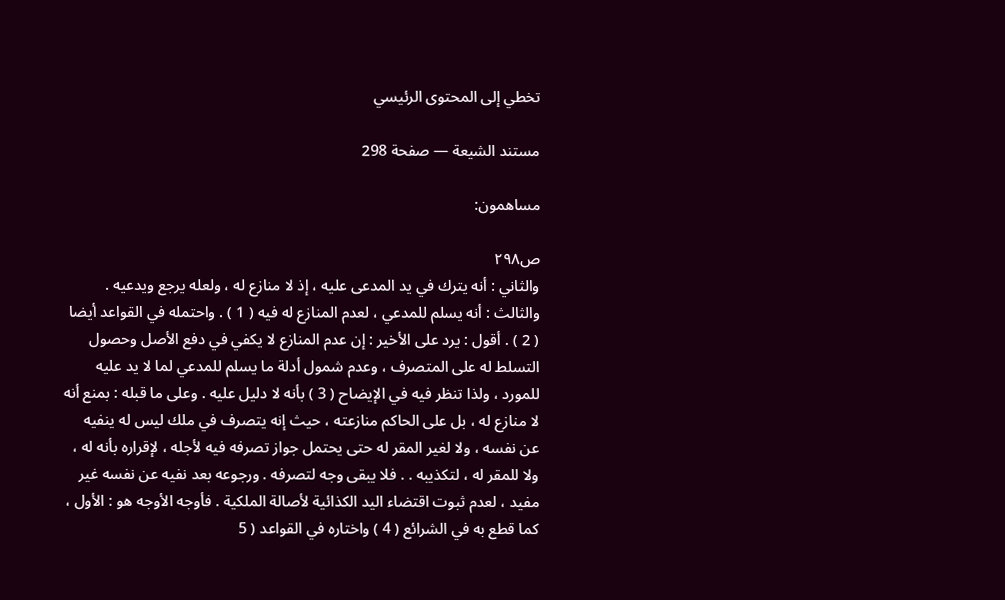تخطي إلى المحتوى الرئيسي

مستند الشيعة — صفحة 298

مساهمون:

ص٢٩٨
والثاني : أنه يترك في يد المدعى عليه ، إذ لا منازع له ، ولعله يرجع ويدعيه . والثالث : أنه يسلم للمدعي ، لعدم المنازع له فيه ( 1 ) . واحتمله في القواعد أيضا ( 2 ) . أقول : يرد على الأخير : إن عدم المنازع لا يكفي في دفع الأصل وحصول التسلط له على المتصرف ، وعدم شمول أدلة ما يسلم للمدعي لما لا يد عليه للمورد ، ولذا تنظر فيه في الإيضاح ( 3 ) بأنه لا دليل عليه . وعلى ما قبله : بمنع أنه لا منازع له ، بل على الحاكم منازعته ، حيث إنه يتصرف في ملك ليس له ينفيه عن نفسه ، ولا لغير المقر له حتى يحتمل جواز تصرفه فيه لأجله ، لإقراره بأنه له ، ولا للمقر له ، لتكذيبه . . فلا يبقى وجه لتصرفه . ورجوعه بعد نفيه عن نفسه غير مفيد ، لعدم ثبوت اقتضاء اليد الكذائية لأصالة الملكية . فأوجه الأوجه هو : الأول ، كما قطع به في الشرائع ( 4 ) واختاره في القواعد ( 5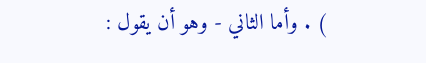) . وأما الثاني - وهو أن يقول :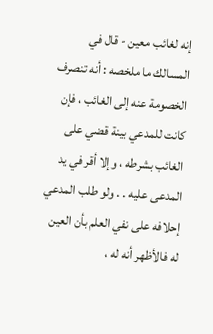إنه لغائب معين - قال في المسالك ما ملخصه : أنه تنصرف الخصومة عنه إلى الغائب ، فإن كانت للمدعي بينة قضي على الغائب بشرطه ، وإلا أقر في يد المدعى عليه . . ولو طلب المدعي إحلافه على نفي العلم بأن العين له فالأظهر أنه له ،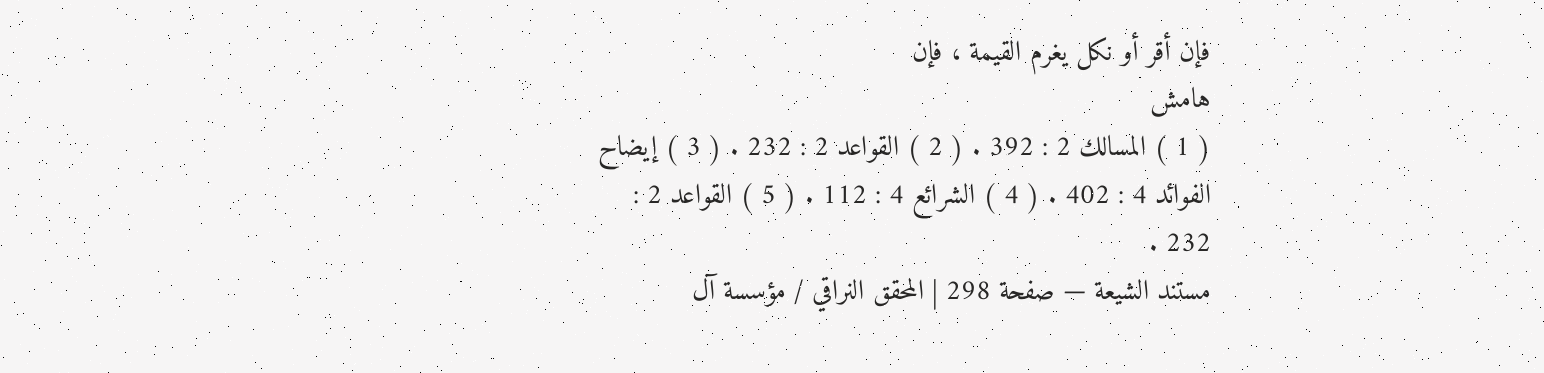فإن أقر أو نكل يغرم القيمة ، فإن
هامش
( 1 ) المسالك 2 : 392 . ( 2 ) القواعد 2 : 232 . ( 3 ) إيضاح الفوائد 4 : 402 . ( 4 ) الشرائع 4 : 112 . ( 5 ) القواعد 2 : 232 .
مستند الشيعة — صفحة 298 | المحقق النراقي / مؤسسة آل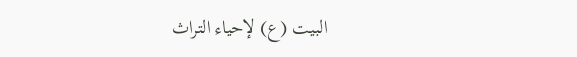البيت (ع) لإحياء التراث